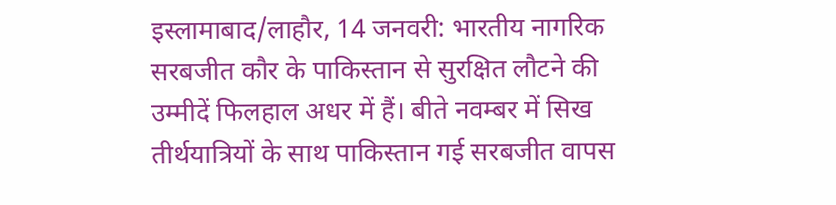इस्लामाबाद/लाहौर, 14 जनवरी: भारतीय नागरिक सरबजीत कौर के पाकिस्तान से सुरक्षित लौटने की उम्मीदें फिलहाल अधर में हैं। बीते नवम्बर में सिख तीर्थयात्रियों के साथ पाकिस्तान गई सरबजीत वापस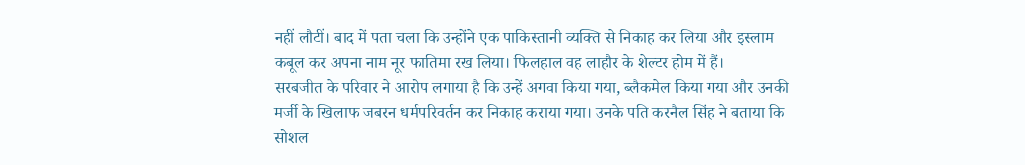नहीं लौटीं। बाद में पता चला कि उन्होंने एक पाकिस्तानी व्यक्ति से निकाह कर लिया और इस्लाम कबूल कर अपना नाम नूर फातिमा रख लिया। फिलहाल वह लाहौर के शेल्टर होम में हैं।
सरबजीत के परिवार ने आरोप लगाया है कि उन्हें अगवा किया गया, ब्लैकमेल किया गया और उनकी मर्जी के खिलाफ जबरन धर्मपरिवर्तन कर निकाह कराया गया। उनके पति करनैल सिंह ने बताया कि सोशल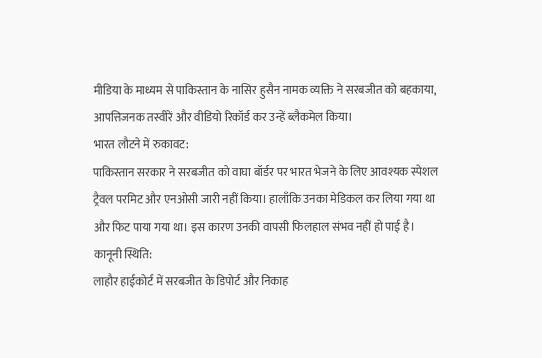मीडिया के माध्यम से पाकिस्तान के नासिर हुसैन नामक व्यक्ति ने सरबजीत को बहकाया, आपत्तिजनक तस्वीरें और वीडियो रिकॉर्ड कर उन्हें ब्लैकमेल किया।
भारत लौटने में रुकावट:
पाकिस्तान सरकार ने सरबजीत को वाघा बॉर्डर पर भारत भेजने के लिए आवश्यक स्पेशल ट्रैवल परमिट और एनओसी जारी नहीं किया। हालाँकि उनका मेडिकल कर लिया गया था और फिट पाया गया था। इस कारण उनकी वापसी फिलहाल संभव नहीं हो पाई है।
कानूनी स्थिति:
लाहौर हाईकोर्ट में सरबजीत के डिपोर्ट और निकाह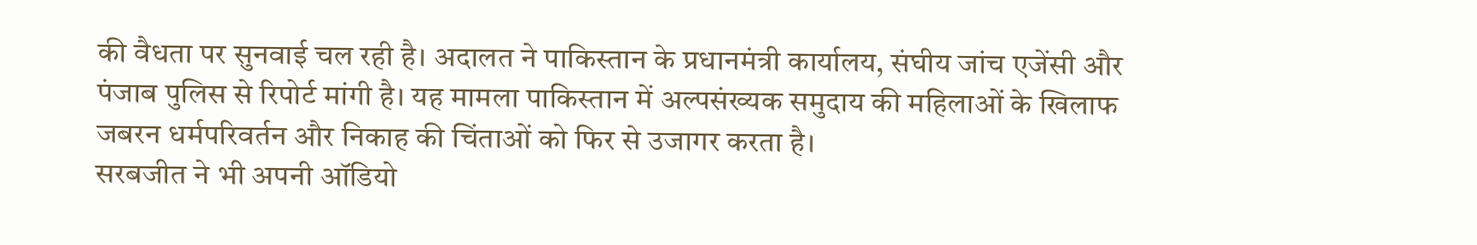की वैधता पर सुनवाई चल रही है। अदालत ने पाकिस्तान के प्रधानमंत्री कार्यालय, संघीय जांच एजेंसी और पंजाब पुलिस से रिपोर्ट मांगी है। यह मामला पाकिस्तान में अल्पसंख्यक समुदाय की महिलाओं के खिलाफ जबरन धर्मपरिवर्तन और निकाह की चिंताओं को फिर से उजागर करता है।
सरबजीत ने भी अपनी ऑडियो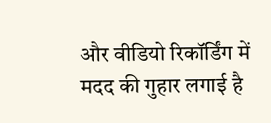और वीडियो रिकॉर्डिंग में मदद की गुहार लगाई है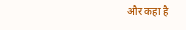और कहा है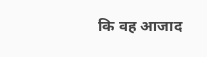कि वह आजाद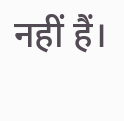नहीं हैं।